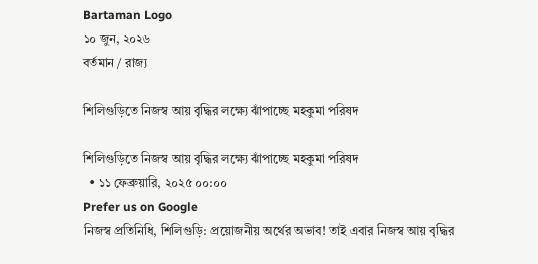Bartaman Logo
১০ জুন, ২০২৬
বর্তমান / রাজ্য

শিলিগুড়িতে নিজস্ব আয় বৃদ্ধির লক্ষ্যে ঝাঁপাচ্ছে মহকুমা পরিষদ

শিলিগুড়িতে নিজস্ব আয় বৃদ্ধির লক্ষ্যে ঝাঁপাচ্ছে মহকুমা পরিষদ
  • ১১ ফেব্রুয়ারি, ২০২৫ ০০:০০
Prefer us on Google
নিজস্ব প্রতিনিধি, শিলিগুড়ি: প্রয়োজনীয় অর্থের অভাব! তাই এবার নিজস্ব আয় বৃদ্ধির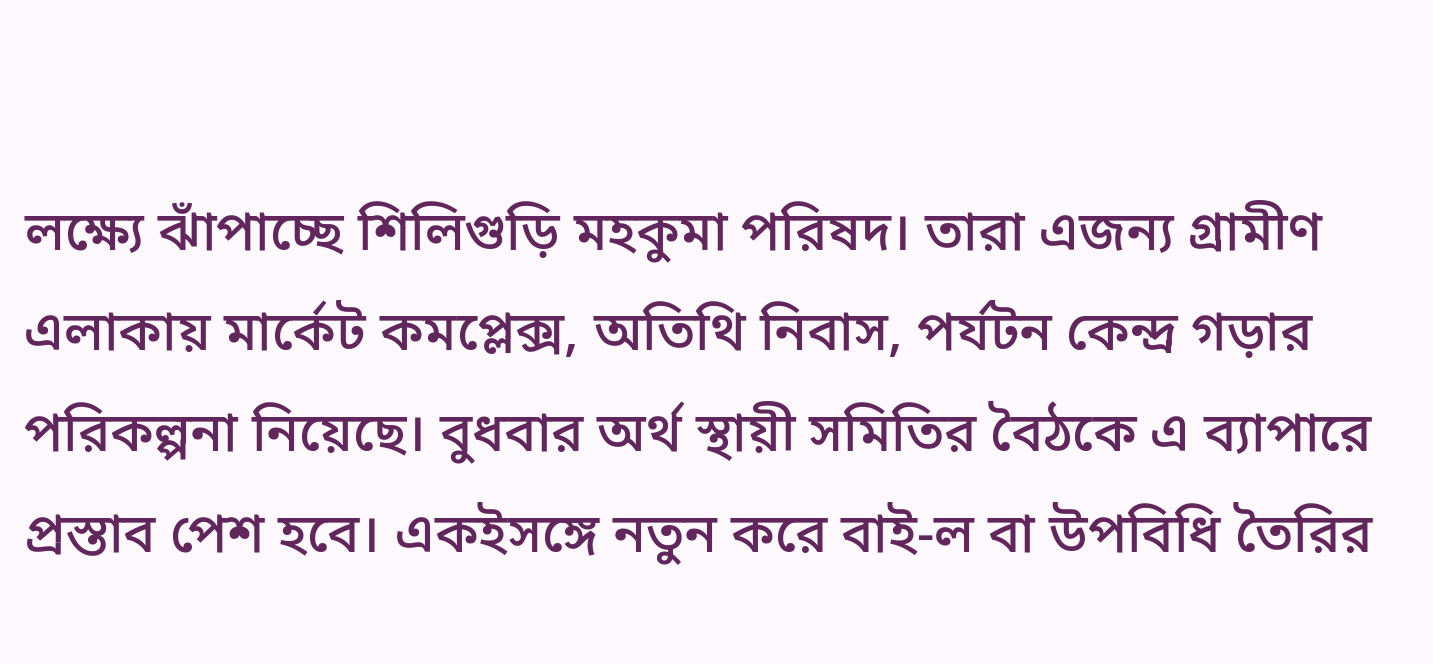লক্ষ্যে ঝাঁপাচ্ছে শিলিগুড়ি মহকুমা পরিষদ। তারা এজন্য গ্রামীণ এলাকায় মার্কেট কমপ্লেক্স, অতিথি নিবাস, পর্যটন কেন্দ্র গড়ার পরিকল্পনা নিয়েছে। বুধবার অর্থ স্থায়ী সমিতির বৈঠকে এ ব্যাপারে প্রস্তাব পেশ হবে। একইসঙ্গে নতুন করে বাই-ল বা উপবিধি তৈরির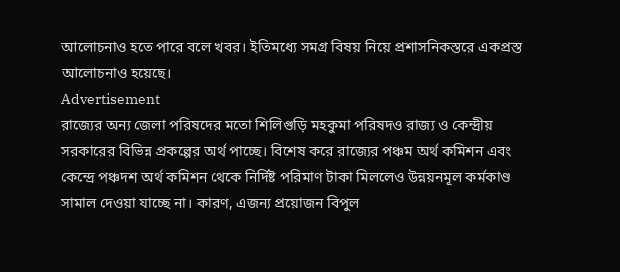আলোচনাও হতে পারে বলে খবর। ইতিমধ্যে সমগ্র বিষয় নিয়ে প্রশাসনিকস্তরে একপ্রস্ত আলোচনাও হয়েছে।
Advertisement
রাজ্যের অন্য জেলা পরিষদের মতো শিলিগুড়ি মহকুমা পরিষদও রাজ্য ও কেন্দ্রীয় সরকারের বিভিন্ন প্রকল্পের অর্থ পাচ্ছে। বিশেষ করে রাজ্যের পঞ্চম অর্থ কমিশন এবং কেন্দ্রে পঞ্চদশ অর্থ কমিশন থেকে নির্দিষ্ট পরিমাণ টাকা মিললেও উন্নয়নমূল কর্মকাণ্ড সামাল দেওয়া যাচ্ছে না। কারণ, এজন্য প্রয়োজন বিপুল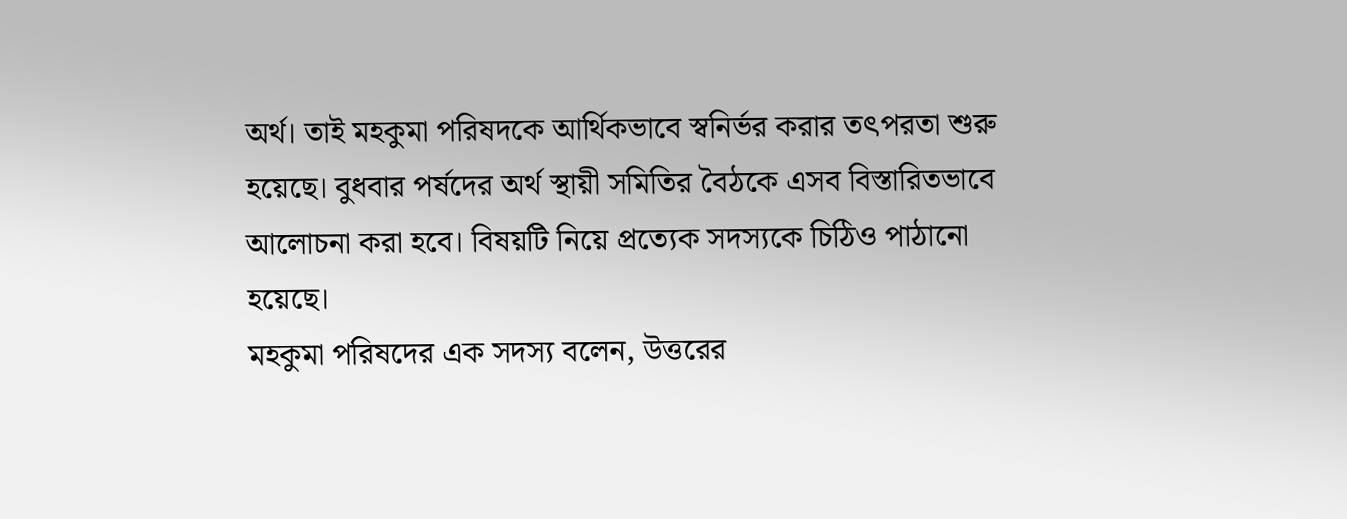অর্থ। তাই মহকুমা পরিষদকে আর্থিকভাবে স্বনির্ভর করার তৎপরতা শুরু হয়েছে। বুধবার পর্ষদের অর্থ স্থায়ী সমিতির বৈঠকে এসব বিস্তারিতভাবে আলোচনা করা হবে। বিষয়টি নিয়ে প্রত্যেক সদস্যকে চিঠিও পাঠানো হয়েছে।
মহকুমা পরিষদের এক সদস্য বলেন, উত্তরের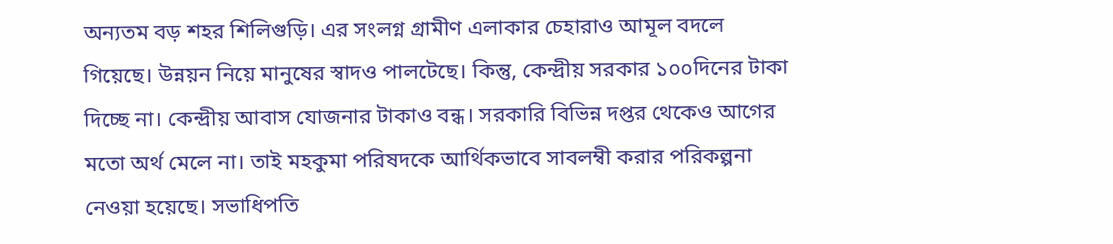অন্যতম বড় শহর শিলিগুড়ি। এর সংলগ্ন গ্রামীণ এলাকার চেহারাও আমূল বদলে গিয়েছে। উন্নয়ন নিয়ে মানুষের স্বাদও পালটেছে। কিন্তু, কেন্দ্রীয় সরকার ১০০দিনের টাকা দিচ্ছে না। কেন্দ্রীয় আবাস যোজনার টাকাও বন্ধ। সরকারি বিভিন্ন দপ্তর থেকেও আগের মতো অর্থ মেলে না। তাই মহকুমা পরিষদকে আর্থিকভাবে সাবলম্বী করার পরিকল্পনা নেওয়া হয়েছে। সভাধিপতি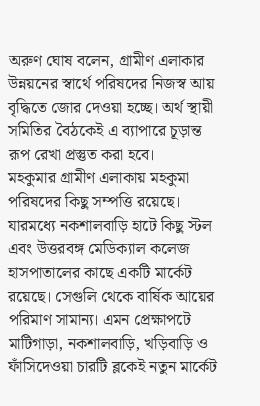অরুণ ঘোষ বলেন, গ্রামীণ এলাকার উন্নয়নের স্বার্থে পরিষদের নিজস্ব আয় বৃদ্ধিতে জোর দেওয়া হচ্ছে। অর্থ স্থায়ী সমিতির বৈঠকেই এ ব্যাপারে চূড়ান্ত রূপ রেখা প্রস্তুত করা হবে।
মহকুমার গ্রামীণ এলাকায় মহকুমা পরিষদের কিছু সম্পত্তি রয়েছে। যারমধ্যে নকশালবাড়ি হাটে কিছু স্টল এবং উত্তরবঙ্গ মেডিক্যাল কলেজ হাসপাতালের কাছে একটি মার্কেট রয়েছে। সেগুলি থেকে বার্ষিক আয়ের পরিমাণ সামান্য। এমন প্রেক্ষাপটে মাটিগাড়া, নকশালবাড়ি, খড়িবাড়ি ও ফাঁসিদেওয়া চারটি ব্লকেই নতুন মার্কেট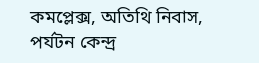কমপ্লেক্স, অতিথি নিবাস, পর্যটন কেন্দ্র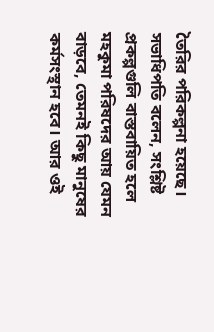তৈরির পরিকল্পনা হয়েছে। সভাধিপতি বলেন, সংশ্লিষ্ট প্রকল্পগুলি বাস্তবায়িত হলে মহকুমা পরিষদের আয় যেমন বাড়বে, তেমনই কিছু মানুষের কর্মসংস্থান হবে। আর ওই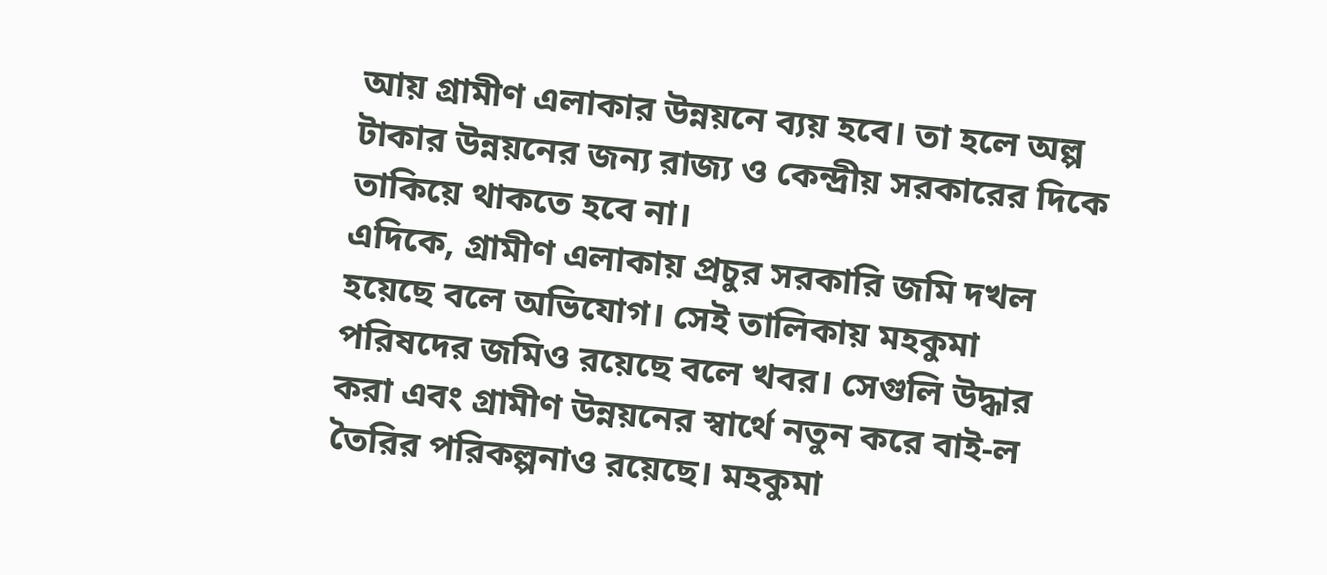আয় গ্রামীণ এলাকার উন্নয়নে ব্যয় হবে। তা হলে অল্প টাকার উন্নয়নের জন্য রাজ্য ও কেন্দ্রীয় সরকারের দিকে তাকিয়ে থাকতে হবে না।
এদিকে, গ্রামীণ এলাকায় প্রচুর সরকারি জমি দখল হয়েছে বলে অভিযোগ। সেই তালিকায় মহকুমা পরিষদের জমিও রয়েছে বলে খবর। সেগুলি উদ্ধার করা এবং গ্রামীণ উন্নয়নের স্বার্থে নতুন করে বাই-ল তৈরির পরিকল্পনাও রয়েছে। মহকুমা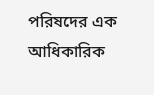পরিষদের এক আধিকারিক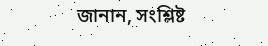জানান, সংশ্লিষ্ট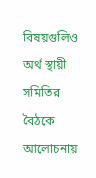বিষয়গুলিও অর্থ স্থায়ী সমিতির বৈঠকে আলোচনায়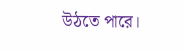উঠতে পারে।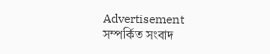Advertisement
সম্পর্কিত সংবাদ